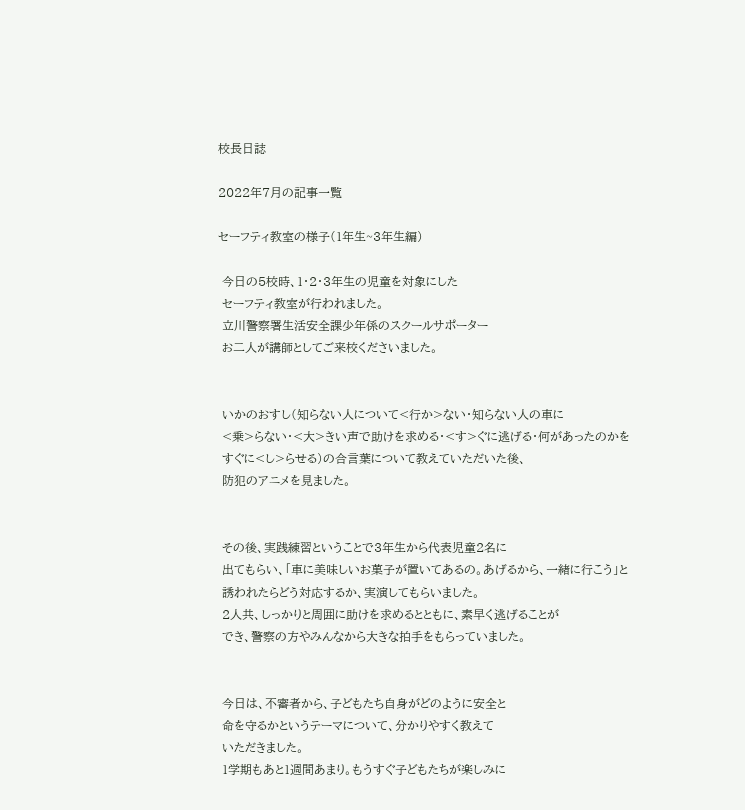校長日誌

2022年7月の記事一覧

セーフティ教室の様子(1年生~3年生編)

 今日の5校時、1・2・3年生の児童を対象にした
 セーフティ教室が行われました。
 立川警察署生活安全課少年係のスクールサポーター
 お二人が講師としてご来校くださいました。


 いかのおすし(知らない人について<行か>ない・知らない人の車に
 <乗>らない・<大>きい声で助けを求める・<す>ぐに逃げる・何があったのかを
 すぐに<し>らせる)の合言葉について教えていただいた後、
 防犯のアニメを見ました。


 その後、実践練習ということで3年生から代表児童2名に
 出てもらい、「車に美味しいお菓子が置いてあるの。あげるから、一緒に行こう」と
 誘われたらどう対応するか、実演してもらいました。
 2人共、しっかりと周囲に助けを求めるとともに、素早く逃げることが
 でき、警察の方やみんなから大きな拍手をもらっていました。


 今日は、不審者から、子どもたち自身がどのように安全と
 命を守るかというテーマについて、分かりやすく教えて
 いただきました。
 1学期もあと1週間あまり。もうすぐ子どもたちが楽しみに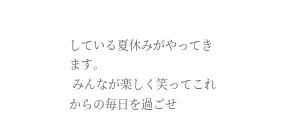している夏休みがやってきます。
 みんなが楽しく笑ってこれからの毎日を過ごせ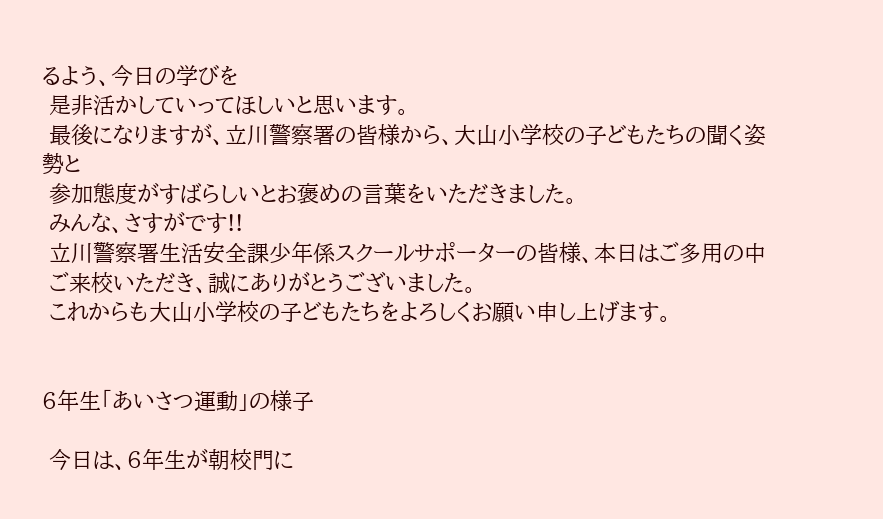るよう、今日の学びを
 是非活かしていってほしいと思います。
 最後になりますが、立川警察署の皆様から、大山小学校の子どもたちの聞く姿勢と
 参加態度がすばらしいとお褒めの言葉をいただきました。
 みんな、さすがです!!
 立川警察署生活安全課少年係スクールサポーターの皆様、本日はご多用の中
 ご来校いただき、誠にありがとうございました。
 これからも大山小学校の子どもたちをよろしくお願い申し上げます。


6年生「あいさつ運動」の様子

 今日は、6年生が朝校門に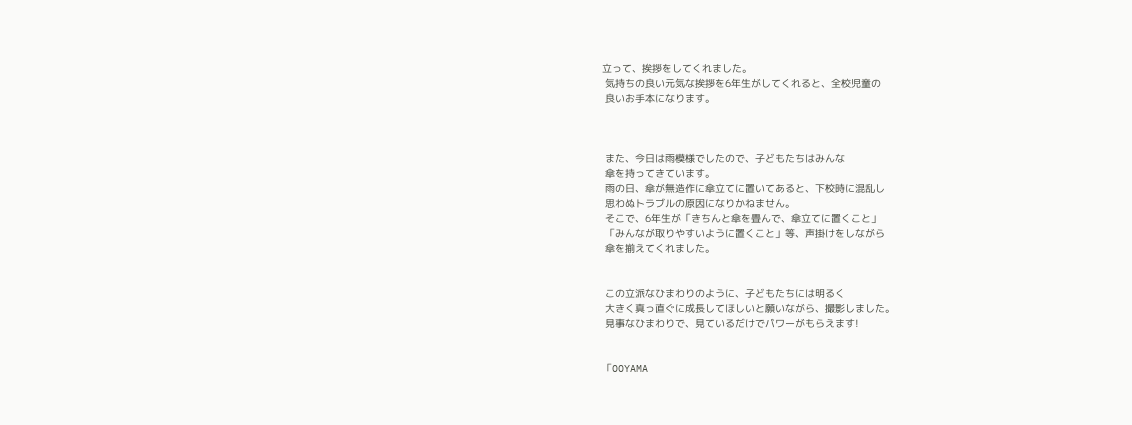立って、挨拶をしてくれました。
 気持ちの良い元気な挨拶を6年生がしてくれると、全校児童の
 良いお手本になります。



 また、今日は雨模様でしたので、子どもたちはみんな
 傘を持ってきています。
 雨の日、傘が無造作に傘立てに置いてあると、下校時に混乱し
 思わぬトラブルの原因になりかねません。
 そこで、6年生が「きちんと傘を畳んで、傘立てに置くこと」
 「みんなが取りやすいように置くこと」等、声掛けをしながら
 傘を揃えてくれました。


 この立派なひまわりのように、子どもたちには明るく
 大きく真っ直ぐに成長してほしいと願いながら、撮影しました。
 見事なひまわりで、見ているだけでパワーがもらえます!


「OOYAMA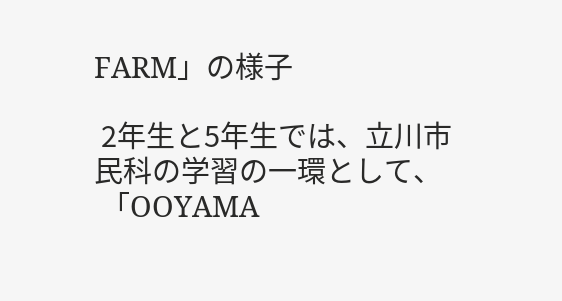FARM」の様子

 2年生と5年生では、立川市民科の学習の一環として、
 「OOYAMA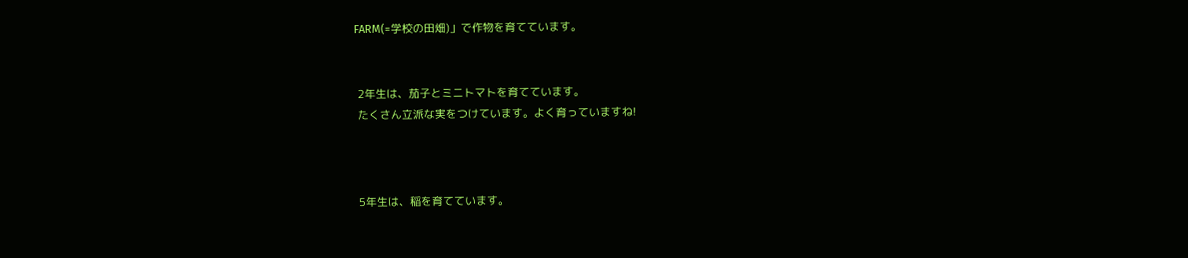FARM(=学校の田畑)」で作物を育てています。


 2年生は、茄子とミニトマトを育てています。
 たくさん立派な実をつけています。よく育っていますね!



 5年生は、稲を育てています。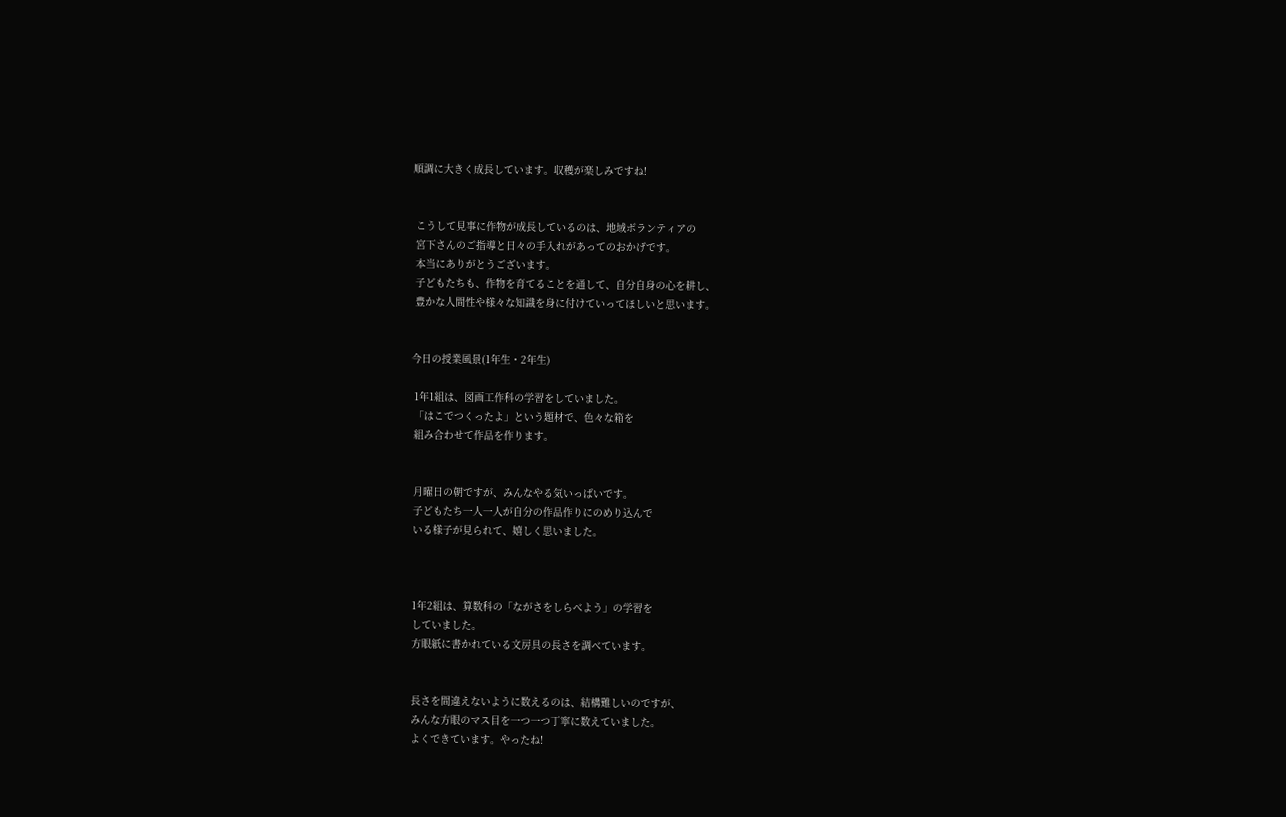順調に大きく成長しています。収穫が楽しみですね!


 こうして見事に作物が成長しているのは、地域ボランティアの
 宮下さんのご指導と日々の手入れがあってのおかげです。
 本当にありがとうございます。
 子どもたちも、作物を育てることを通して、自分自身の心を耕し、
 豊かな人間性や様々な知識を身に付けていってほしいと思います。


今日の授業風景(1年生・2年生)

 1年1組は、図画工作科の学習をしていました。
 「はこでつくったよ」という題材で、色々な箱を
 組み合わせて作品を作ります。


 月曜日の朝ですが、みんなやる気いっぱいです。
 子どもたち一人一人が自分の作品作りにのめり込んで
 いる様子が見られて、嬉しく思いました。



 1年2組は、算数科の「ながさをしらべよう」の学習を
 していました。
 方眼紙に書かれている文房具の長さを調べています。


 長さを間違えないように数えるのは、結構難しいのですが、
 みんな方眼のマス目を一つ一つ丁寧に数えていました。
 よくできています。やったね!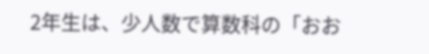2年生は、少人数で算数科の「おお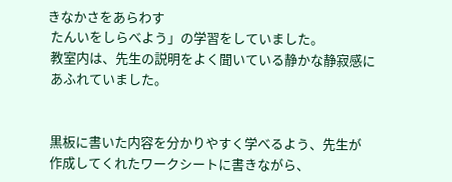きなかさをあらわす
 たんいをしらべよう」の学習をしていました。
 教室内は、先生の説明をよく聞いている静かな静寂感に
 あふれていました。


 黒板に書いた内容を分かりやすく学べるよう、先生が
 作成してくれたワークシートに書きながら、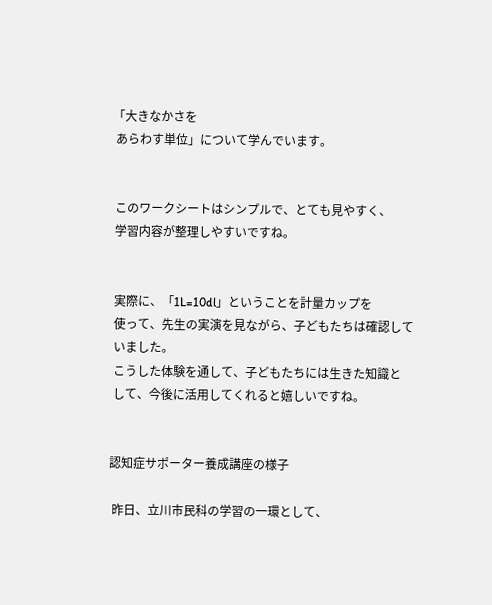「大きなかさを
 あらわす単位」について学んでいます。


 このワークシートはシンプルで、とても見やすく、
 学習内容が整理しやすいですね。


 実際に、「1L=10dl」ということを計量カップを
 使って、先生の実演を見ながら、子どもたちは確認して
 いました。
 こうした体験を通して、子どもたちには生きた知識と
 して、今後に活用してくれると嬉しいですね。


認知症サポーター養成講座の様子

 昨日、立川市民科の学習の一環として、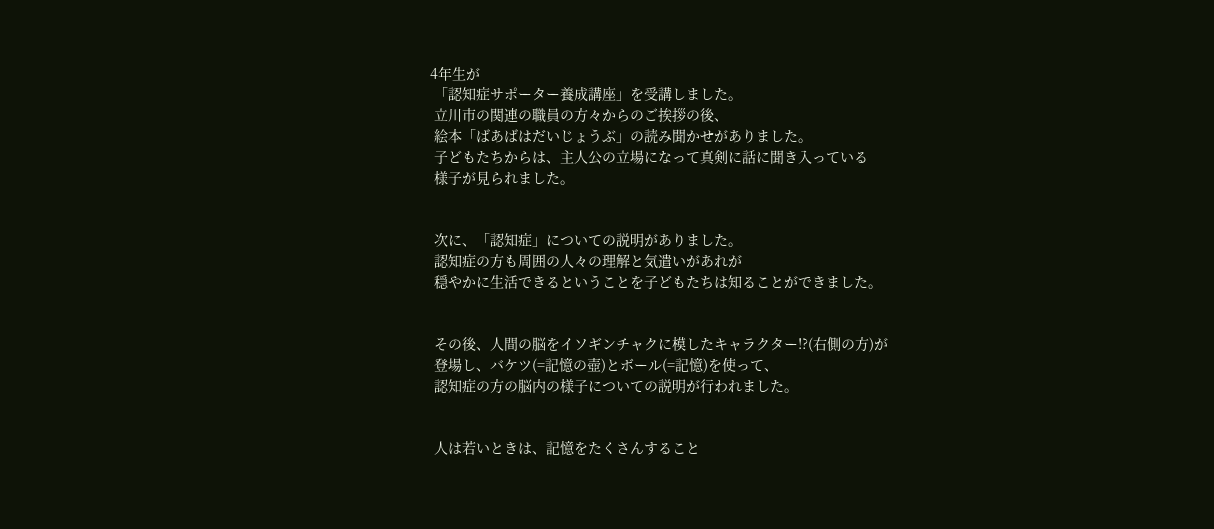4年生が
 「認知症サポーター養成講座」を受講しました。
 立川市の関連の職員の方々からのご挨拶の後、
 絵本「ばあばはだいじょうぶ」の読み聞かせがありました。
 子どもたちからは、主人公の立場になって真剣に話に聞き入っている
 様子が見られました。


 次に、「認知症」についての説明がありました。
 認知症の方も周囲の人々の理解と気遣いがあれが
 穏やかに生活できるということを子どもたちは知ることができました。


 その後、人間の脳をイソギンチャクに模したキャラクター!?(右側の方)が
 登場し、バケツ(=記憶の壺)とボール(=記憶)を使って、
 認知症の方の脳内の様子についての説明が行われました。


 人は若いときは、記憶をたくさんすること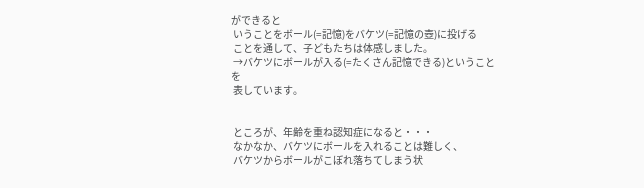ができると
 いうことをボール(=記憶)をバケツ(=記憶の壺)に投げる
 ことを通して、子どもたちは体感しました。
 →バケツにボールが入る(=たくさん記憶できる)ということを
 表しています。


 ところが、年齢を重ね認知症になると・・・
 なかなか、バケツにボールを入れることは難しく、
 バケツからボールがこぼれ落ちてしまう状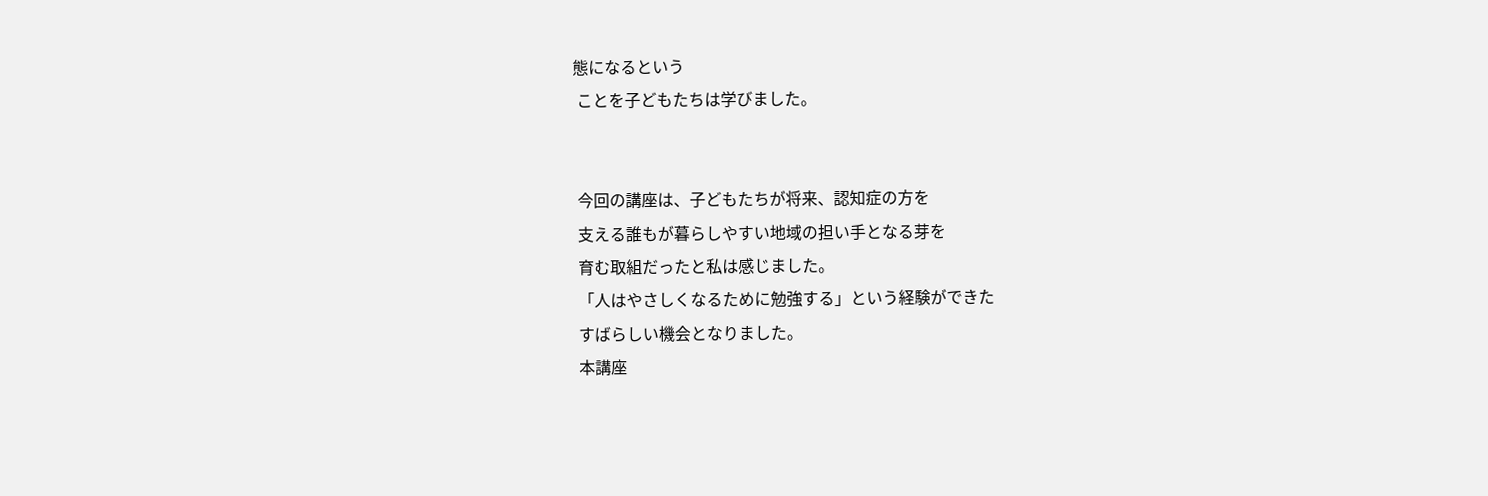態になるという
 ことを子どもたちは学びました。


 今回の講座は、子どもたちが将来、認知症の方を
 支える誰もが暮らしやすい地域の担い手となる芽を
 育む取組だったと私は感じました。
 「人はやさしくなるために勉強する」という経験ができた
 すばらしい機会となりました。
 本講座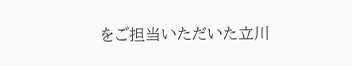をご担当いただいた立川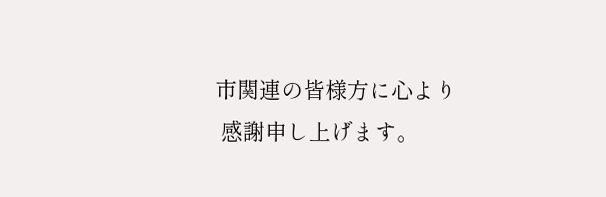市関連の皆様方に心より
 感謝申し上げます。